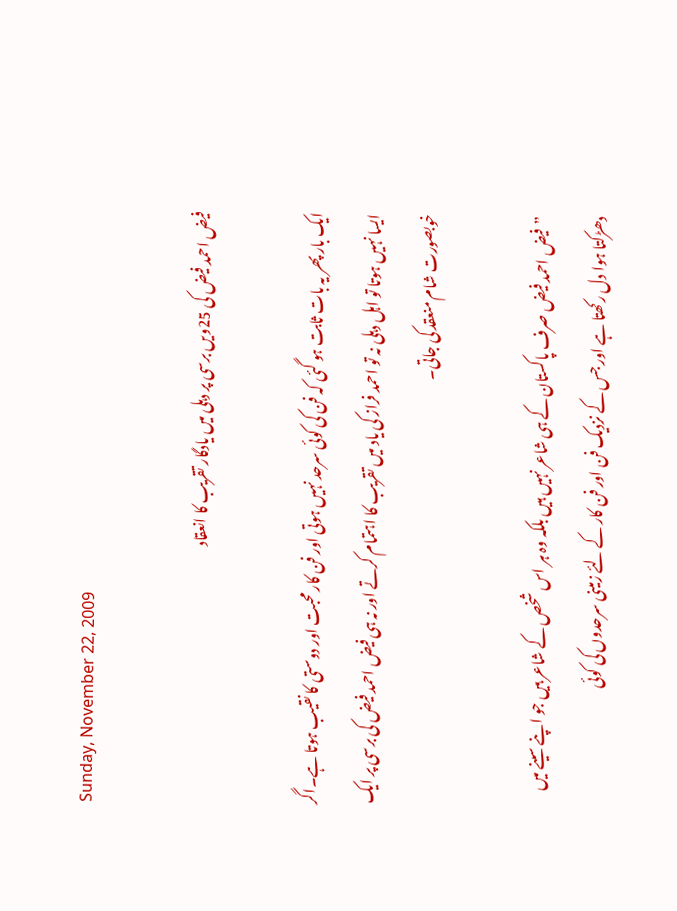Sunday, November 22, 2009

فیض احمد فیض کی 25ویں برسی پر دہلی میں یادگار تقریب کا انعقاد

ایک بار پھر یہ بات ثابت ہو گئی کہ فن کی کوئی سرحد نہیں ہوتی اور فن کار محبت اور دوستی کا نقیب ہوتا ہے۔اگر ایسا نہیں ہوتا تو اہل دہلی نہ تو احمد فراز کی یاد میں تقریب کا اہتمام کرتے اور نہ ہی فیض احمد فیض کی برسی پر ایک خوبصورت شام منعقد کی جاتی۔

”فیض احمد فیض صرف پاکستان کے ہی شاعر نہیں ہیں بلکہ وہ ہر اس شخص کے شاعر ہیں جو اپنے سینے میں دھڑکتا ہوا دل رکھتا ہے اور جس کے نزدیک فن اور فن کار کے لئے زمینی سرحدوں کی کوئی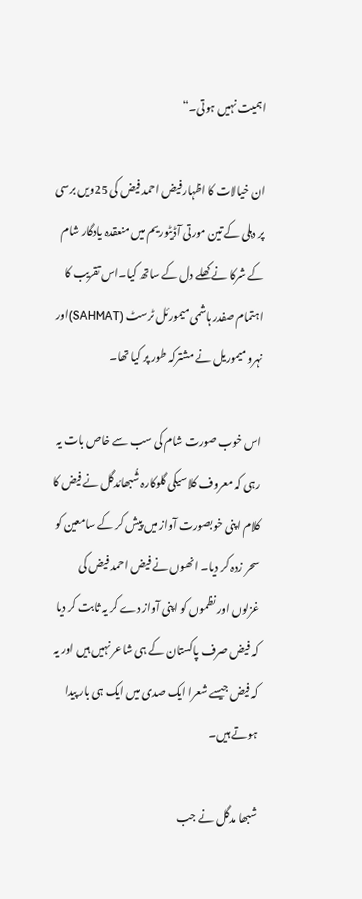اہمیت نہیں ہوتی۔“

ان خیالات کا اظہارفیض احمد فیض کی 25ویں برسی پر دہلی کے تین مورتی آڈیٹوریم میں منعقدہ یادگار شام کے شرکا نے کھلے دل کے ساتھ کیا۔اس تقریب کا اہتمام صفدر ہاشمی میمورئل ٹرسٹ (SAHMAT)اور نہرو میموریل نے مشترکہ طور پر کیا تھا۔

اس خوب صورت شام کی سب سے خاص بات یہ رہی کہ معروف کلاسیکی گلوکارہ شُبھامُدگل نے فیض کا کلام اپنی خوبصورت آواز میں پیش کر کے سامعین کو سحر زدہ کر دیا۔ انھوں نے فیض احمد فیض کی غزلوں اور نظموں کو اپنی آواز دے کر یہ ثابت کر دیا کہ فیض صرف پاکستان کے ہی شاعر نہیں ہیں اور یہ کہ فیض جیسے شعرا ایک صدی میں ایک ہی بار پیدا ہوتے ہیں۔

شبھا مدگل نے جب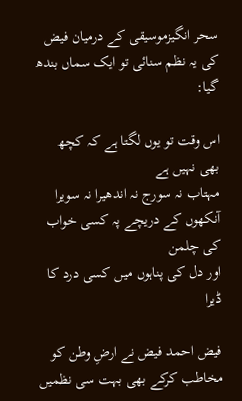سحر انگیزموسیقی کے درمیان فیض کی یہ نظم سنائی تو ایک سماں بندھ گیا:

اس وقت تو یوں لگتا ہے کہ کچھ بھی نہیں ہے
مہتاب نہ سورج نہ اندھیرا نہ سویرا
آنکھوں کے دریچے پہ کسی خواب کی چلمن
اور دل کی پناہوں میں کسی درد کا ڈیرا

فیض احمد فیض نے ارضِ وطن کو مخاطب کرکے بھی بہت سی نظمیں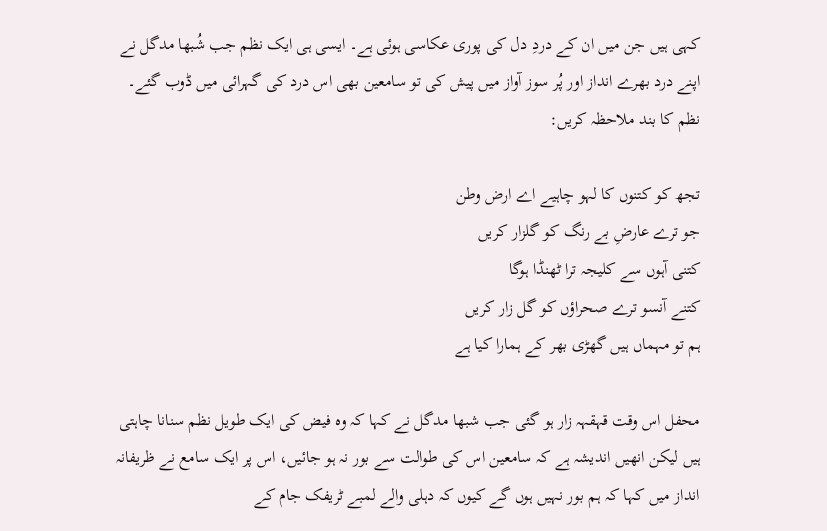کہی ہیں جن میں ان کے دردِ دل کی پوری عکاسی ہوئی ہے۔ ایسی ہی ایک نظم جب شُبھا مدگل نے اپنے درد بھرے انداز اور پُر سوز آواز میں پیش کی تو سامعین بھی اس درد کی گہرائی میں ڈوب گئے۔ نظم کا بند ملاحظہ کریں:

تجھ کو کتنوں کا لہو چاہیے اے ارض وطن
جو ترے عارضِ بے رنگ کو گلزار کریں
کتنی آہوں سے کلیجہ ترا ٹھنڈا ہوگا
کتنے آنسو ترے صحراؤں کو گل زار کریں
ہم تو مہماں ہیں گھڑی بھر کے ہمارا کیا ہے

محفل اس وقت قہقہہ زار ہو گئی جب شبھا مدگل نے کہا کہ وہ فیض کی ایک طویل نظم سنانا چاہتی ہیں لیکن انھیں اندیشہ ہے کہ سامعین اس کی طوالت سے بور نہ ہو جائیں، اس پر ایک سامع نے ظریفانہ انداز میں کہا کہ ہم بور نہیں ہوں گے کیوں کہ دہلی والے لمبے ٹریفک جام کے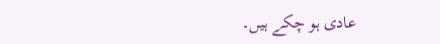عادی ہو چکے ہیں۔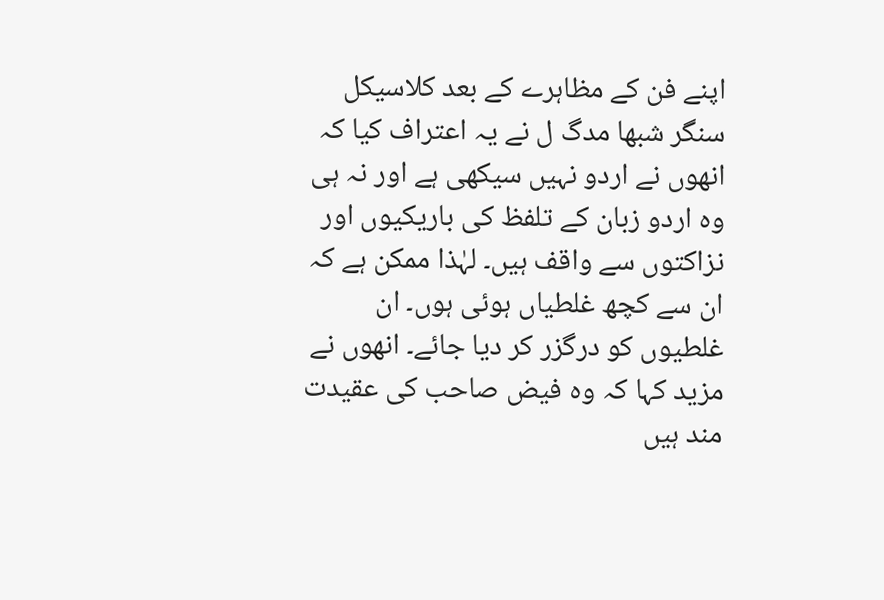اپنے فن کے مظاہرے کے بعد کلاسیکل سنگر شبھا مدگ ل نے یہ اعتراف کیا کہ انھوں نے اردو نہیں سیکھی ہے اور نہ ہی وہ اردو زبان کے تلفظ کی باریکیوں اور نزاکتوں سے واقف ہیں۔ لہٰذا ممکن ہے کہ ان سے کچھ غلطیاں ہوئی ہوں۔ ان غلطیوں کو درگزر کر دیا جائے۔ انھوں نے مزید کہا کہ وہ فیض صاحب کی عقیدت مند ہیں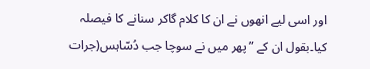اور اسی لیے انھوں نے ان کا کلام گاکر سنانے کا فیصلہ کیا۔بقول ان کے ”پھر میں نے سوچا جب دُسّاہس(جرات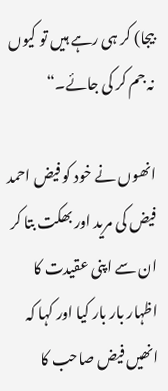بیجا) کر ہی رہے ہیں تو کیوں نہ جم کر کی جائے۔“

انھوں نے خود کو فیض احمد فیض کی مرید اور بھکت بتا کر ان سے اپنی عقیدت کا اظہار بار بار کیا اور کہا کہ انھیں فیض صاحب کا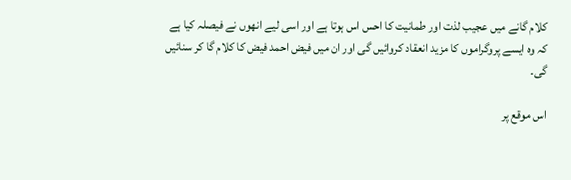کلام گانے میں عجیب لذت اور طمانیت کا احس اس ہوتا ہے اور اسی لیے انھوں نے فیصلہ کیا ہے کہ وہ ایسے پروگراموں کا مزید انعقاد کروائیں گی اور ان میں فیض احمد فیض کا کلام گا کر سنائیں گی۔

اس موقع پر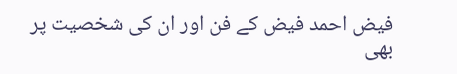فیض احمد فیض کے فن اور ان کی شخصیت پر بھی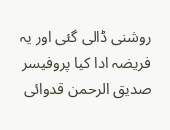روشنی ڈالی گئی اور یہ فریضہ ادا کیا پروفیسر صدیق الرحمن قدوائی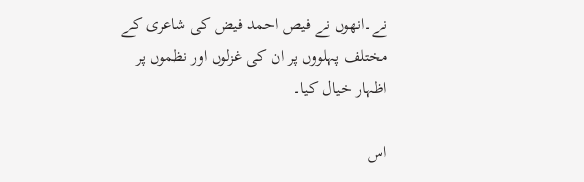نے۔انھوں نے فیص احمد فیض کی شاعری کے مختلف پہلووں پر ان کی غزلوں اور نظموں پر اظہار خیال کیا۔

اس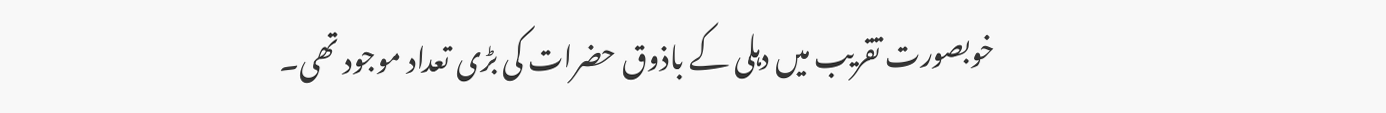خوبصورت تقریب میں دہلی کے باذوق حضرات کی بڑی تعداد موجود تھی۔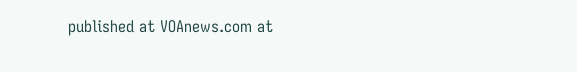published at VOAnews.com at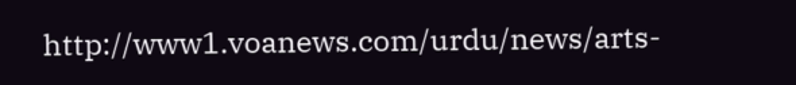http://www1.voanews.com/urdu/news/arts-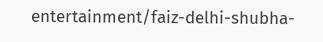entertainment/faiz-delhi-shubha-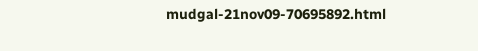mudgal-21nov09-70695892.html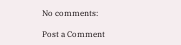No comments:

Post a Comment